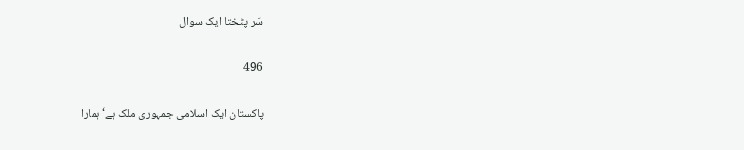سَر پٹختا ایک سوال

496

پاکستان ایک اسلامی جمہوری ملک ہے‘ ہمارا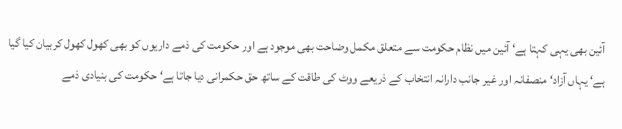آئین بھی یہی کہتا ہے‘ آئین میں نظام حکومت سے متعلق مکمل وضاحت بھی موجود ہے اور حکومت کی ذمے داریوں کو بھی کھول کھول کربیان کیا گیا ہے‘ یہاں آزاد‘ منصفانہ اور غیر جانب دارانہ انتخاب کے ذریعے ووٹ کی طاقت کے ساتھ حق حکمرانی دیا جاتا ہے‘ حکومت کی بنیادی ذمے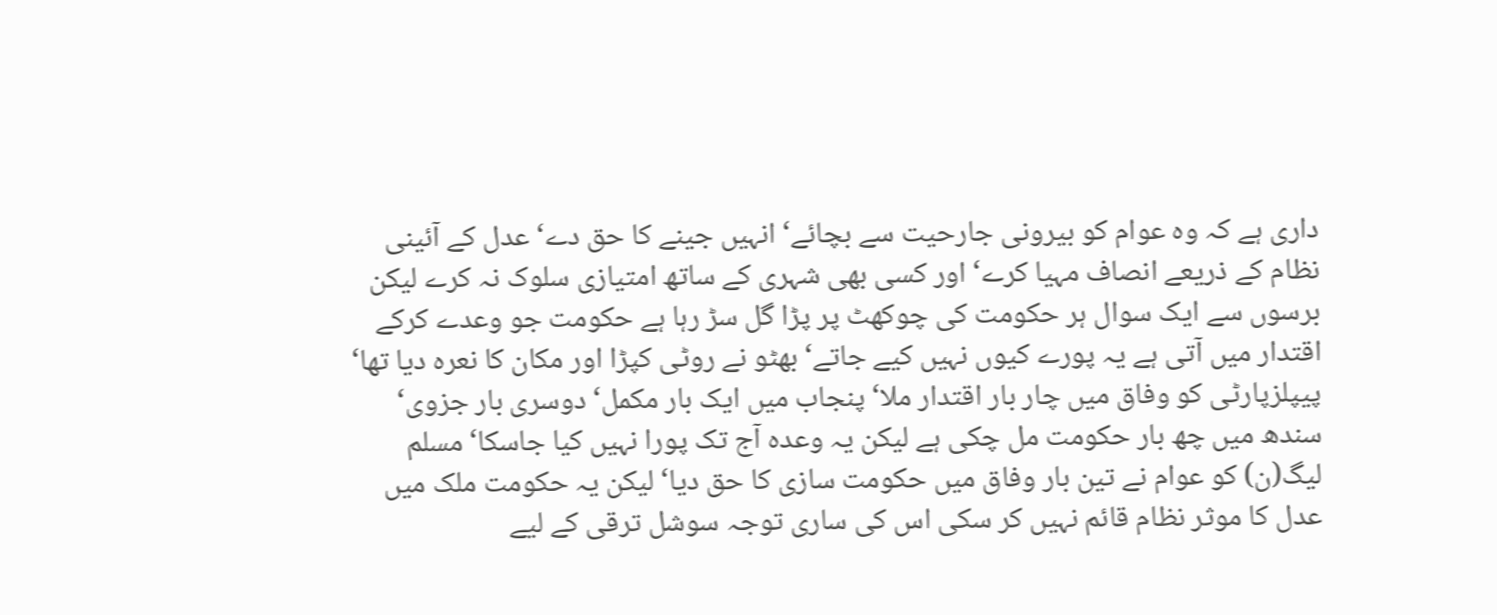داری ہے کہ وہ عوام کو بیرونی جارحیت سے بچائے‘ انہیں جینے کا حق دے‘ عدل کے آئینی نظام کے ذریعے انصاف مہیا کرے‘ اور کسی بھی شہری کے ساتھ امتیازی سلوک نہ کرے لیکن برسوں سے ایک سوال ہر حکومت کی چوکھٹ پر پڑا گل سڑ رہا ہے حکومت جو وعدے کرکے اقتدار میں آتی ہے یہ پورے کیوں نہیں کیے جاتے‘ بھٹو نے روٹی کپڑا اور مکان کا نعرہ دیا تھا‘ پیپلزپارٹی کو وفاق میں چار بار اقتدار ملا‘ پنجاب میں ایک بار مکمل‘ دوسری بار جزوی‘ سندھ میں چھ بار حکومت مل چکی ہے لیکن یہ وعدہ آج تک پورا نہیں کیا جاسکا‘ مسلم لیگ(ن) کو عوام نے تین بار وفاق میں حکومت سازی کا حق دیا‘ لیکن یہ حکومت ملک میں عدل کا موثر نظام قائم نہیں کر سکی اس کی ساری توجہ سوشل ترقی کے لیے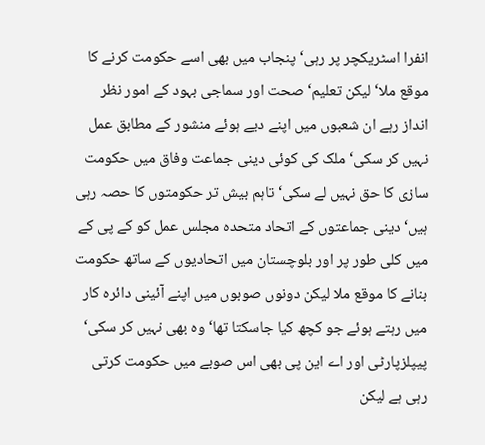انفرا اسٹریکچر پر رہی‘ پنجاب میں بھی اسے حکومت کرنے کا موقع ملا‘ لیکن تعلیم‘ صحت اور سماجی بہود کے امور نظر انداز رہے ان شعبوں میں اپنے دیے ہوئے منشور کے مطابق عمل نہیں کر سکی‘ ملک کی کوئی دینی جماعت وفاق میں حکومت سازی کا حق نہیں لے سکی‘ تاہم بیش تر حکومتوں کا حصہ رہی ہیں‘ دینی جماعتوں کے اتحاد متحدہ مجلس عمل کو کے پی کے میں کلی طور پر اور بلوچستان میں اتحادیوں کے ساتھ حکومت بنانے کا موقع ملا لیکن دونوں صوبوں میں اپنے آئینی دائرہ کار میں رہتے ہوئے جو کچھ کیا جاسکتا تھا‘ وہ بھی نہیں کر سکی‘ پیپلزپارٹی اور اے این پی بھی اس صوبے میں حکومت کرتی رہی ہے لیکن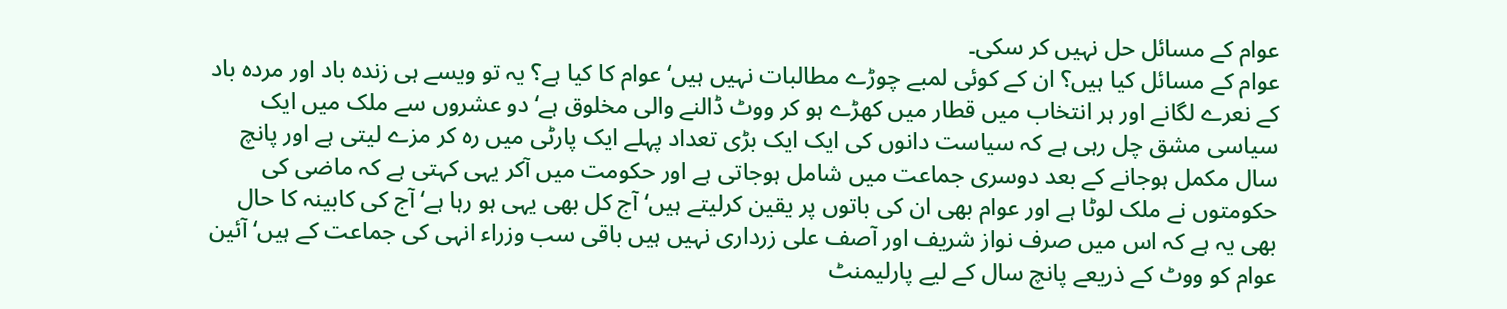عوام کے مسائل حل نہیں کر سکی۔
عوام کے مسائل کیا ہیں؟ ان کے کوئی لمبے چوڑے مطالبات نہیں ہیں‘ عوام کا کیا ہے؟ یہ تو ویسے ہی زندہ باد اور مردہ باد کے نعرے لگانے اور ہر انتخاب میں قطار میں کھڑے ہو کر ووٹ ڈالنے والی مخلوق ہے‘ دو عشروں سے ملک میں ایک سیاسی مشق چل رہی ہے کہ سیاست دانوں کی ایک ایک بڑی تعداد پہلے ایک پارٹی میں رہ کر مزے لیتی ہے اور پانچ سال مکمل ہوجانے کے بعد دوسری جماعت میں شامل ہوجاتی ہے اور حکومت میں آکر یہی کہتی ہے کہ ماضی کی حکومتوں نے ملک لوٹا ہے اور عوام بھی ان کی باتوں پر یقین کرلیتے ہیں‘ آج کل بھی یہی ہو رہا ہے‘ آج کی کابینہ کا حال بھی یہ ہے کہ اس میں صرف نواز شریف اور آصف علی زرداری نہیں ہیں باقی سب وزراء انہی کی جماعت کے ہیں‘ آئین عوام کو ووٹ کے ذریعے پانچ سال کے لیے پارلیمنٹ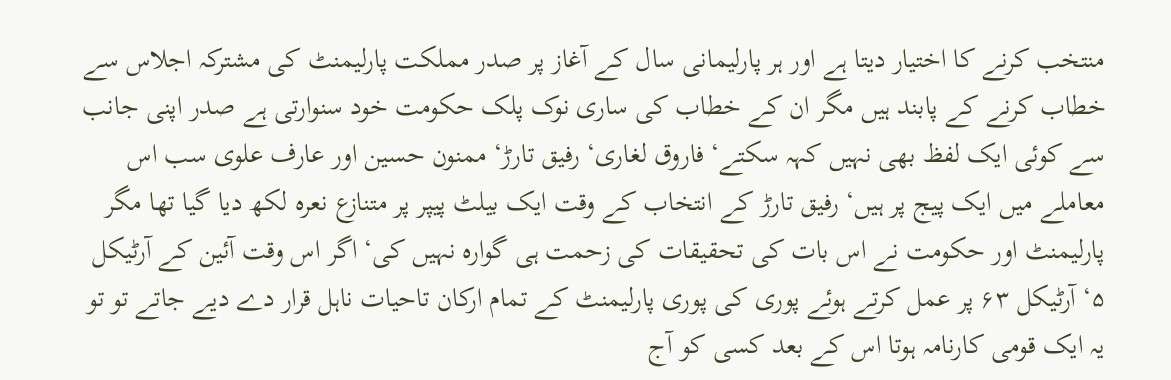منتخب کرنے کا اختیار دیتا ہے اور ہر پارلیمانی سال کے آغاز پر صدر مملکت پارلیمنٹ کی مشترکہ اجلاس سے خطاب کرنے کے پابند ہیں مگر ان کے خطاب کی ساری نوک پلک حکومت خود سنوارتی ہے صدر اپنی جانب سے کوئی ایک لفظ بھی نہیں کہہ سکتے‘ فاروق لغاری‘ رفیق تارڑ‘ ممنون حسین اور عارف علوی سب اس معاملے میں ایک پیج پر ہیں‘ رفیق تارڑ کے انتخاب کے وقت ایک بیلٹ پیپر پر متنازع نعرہ لکھ دیا گیا تھا مگر پارلیمنٹ اور حکومت نے اس بات کی تحقیقات کی زحمت ہی گوارہ نہیں کی‘ اگر اس وقت آئین کے آرٹیکل ۵‘ آرٹیکل ۶۳ پر عمل کرتے ہوئے پوری کی پوری پارلیمنٹ کے تمام ارکان تاحیات ناہل قرار دے دیے جاتے تو تو یہ ایک قومی کارنامہ ہوتا اس کے بعد کسی کو آج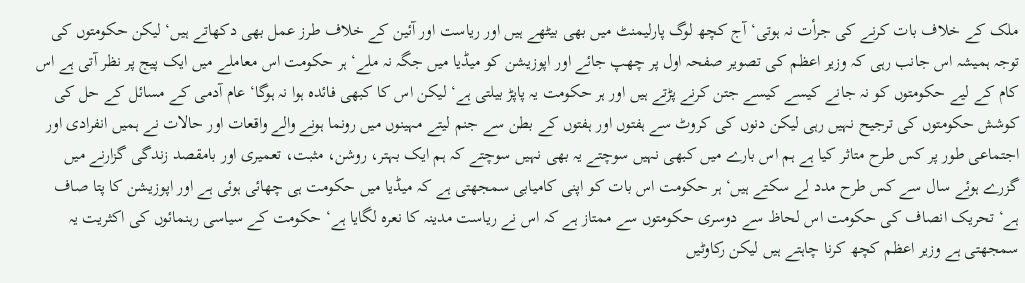ملک کے خلاف بات کرنے کی جرأت نہ ہوتی‘ آج کچھ لوگ پارلیمنٹ میں بھی بیٹھے ہیں اور ریاست اور آئین کے خلاف طرز عمل بھی دکھاتے ہیں‘ لیکن حکومتوں کی توجہ ہمیشہ اس جانب رہی کہ وزیر اعظم کی تصویر صفحہ اول پر چھپ جائے اور اپوزیشن کو میڈیا میں جگہ نہ ملے‘ ہر حکومت اس معاملے میں ایک پیج پر نظر آتی ہے اس کام کے لیے حکومتوں کو نہ جانے کیسے کیسے جتن کرنے پڑتے ہیں اور ہر حکومت یہ پاپڑ بیلتی ہے‘ لیکن اس کا کبھی فائدہ ہوا نہ ہوگا‘ عام آدمی کے مسائل کے حل کی کوشش حکومتوں کی ترجیح نہیں رہی لیکن دنوں کی کروٹ سے ہفتوں اور ہفتوں کے بطن سے جنم لیتے مہینوں میں رونما ہونے والے واقعات اور حالات نے ہمیں انفرادی اور اجتماعی طور پر کس طرح متاثر کیا ہے ہم اس بارے میں کبھی نہیں سوچتے یہ بھی نہیں سوچتے کہ ہم ایک بہتر، روشن، مثبت، تعمیری اور بامقصد زندگی گزارنے میں گزرے ہوئے سال سے کس طرح مدد لے سکتے ہیں‘ ہر حکومت اس بات کو اپنی کامیابی سمجھتی ہے کہ میڈیا میں حکومت ہی چھائی ہوئی ہے اور اپوزیشن کا پتا صاف ہے‘ تحریک انصاف کی حکومت اس لحاظ سے دوسری حکومتوں سے ممتاز ہے کہ اس نے ریاست مدینہ کا نعرہ لگایا ہے‘ حکومت کے سیاسی رہنمائوں کی اکثریت یہ سمجھتی ہے وزیر اعظم کچھ کرنا چاہتے ہیں لیکن رکاوٹیں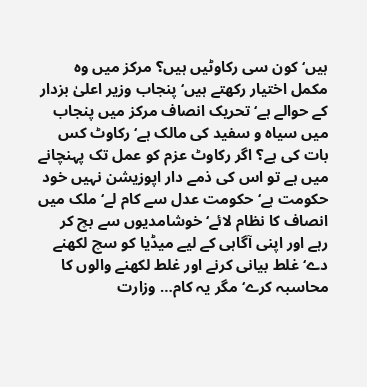ہیں‘ کون سی رکاوٹیں ہیں؟ مرکز میں وہ مکمل اختیار رکھتے ہیں‘ پنجاب وزیر اعلیٰ بزدار کے حوالے ہے‘ تحریک انصاف مرکز میں پنجاب میں سیاہ و سفید کی مالک ہے‘ رکاوٹ کس بات کی ہے؟ اگر رکاوٹ عزم کو عمل تک پہنچانے میں ہے تو اس کی ذمے دار اپوزیشن نہیں خود حکومت ہے‘ حکومت عدل سے کام لے‘ ملک میں انصاف کا نظام لائے‘ خوشامدیوں سے بچ کر رہے اور اپنی آگاہی کے لیے میڈیا کو سچ لکھنے دے‘ غلط بیانی کرنے اور غلط لکھنے والوں کا محاسبہ کرے‘ مگر یہ کام… وزارت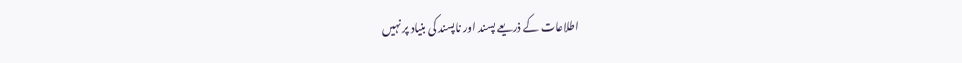اطلاعات کے ذریعے پسند اور ناپسند کی بنیاد پر نہیں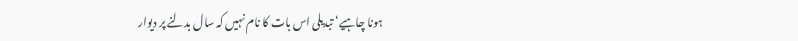ہونا چاہیے‘ تبدیلی اس بات کا نام نہیں کہ سال بدلنے پر دیوار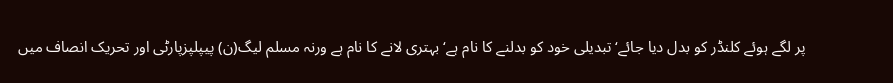پر لگے ہوئے کلنڈر کو بدل دیا جائے‘ تبدیلی خود کو بدلنے کا نام ہے‘ بہتری لانے کا نام ہے ورنہ مسلم لیگ(ن) پیپلپزپارٹی اور تحریک انصاف میں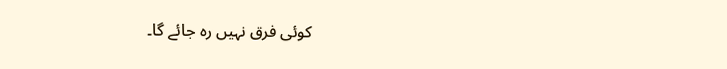کوئی فرق نہیں رہ جائے گا۔